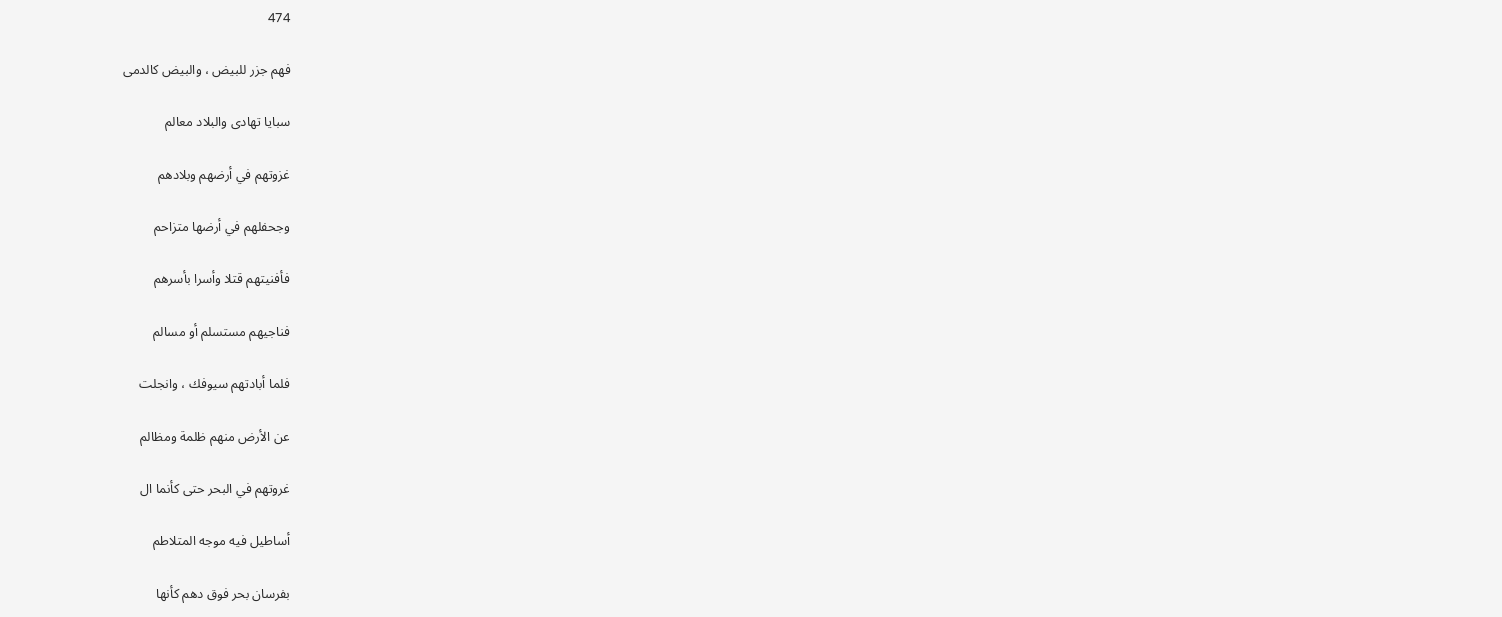474

فهم جزر للبيض ، والبيض كالدمى

سبايا تهادى والبلاد معالم

غزوتهم في أرضهم وبلادهم

وجحفلهم في أرضها متزاحم

فأفنيتهم قتلا وأسرا بأسرهم

فناجيهم مستسلم أو مسالم

فلما أبادتهم سيوفك ، وانجلت

عن الأرض منهم ظلمة ومظالم

غروتهم في البحر حتى كأنما ال

أساطيل فيه موجه المتلاطم

بفرسان بحر فوق دهم كأنها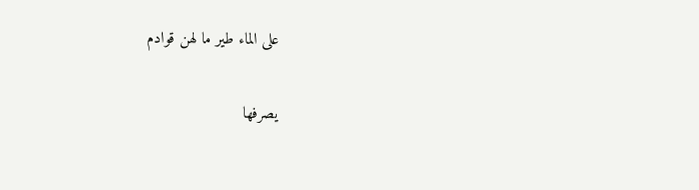على الماء طير ما لهن قوادم

يصرفها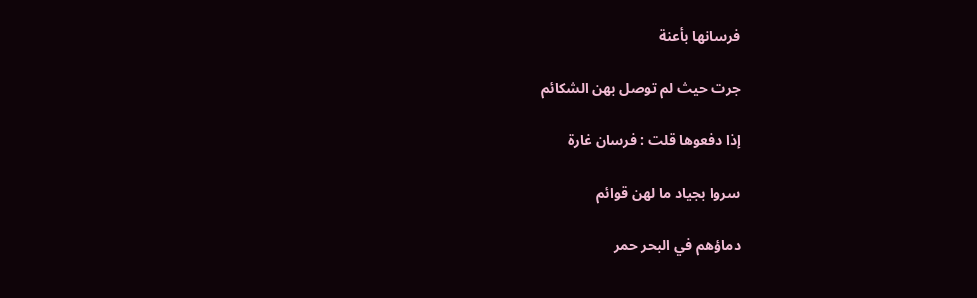فرسانها بأعنة

جرت حيث لم توصل بهن الشكائم

إذا دفعوها قلت : فرسان غارة

سروا بجياد ما لهن قوائم

دماؤهم في البحر حمر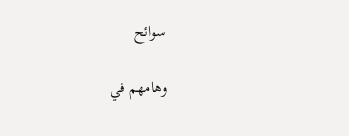سوائح

وهامهم في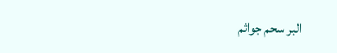البر سحم جواثم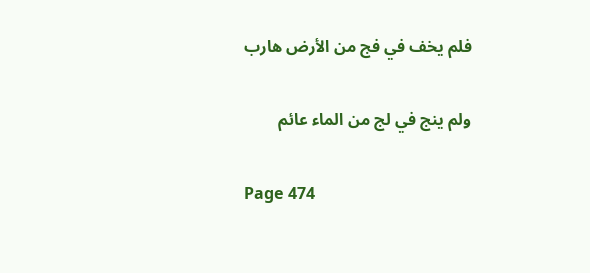فلم يخف في فج من الأرض هارب

ولم ينج في لج من الماء عائم

Page 474